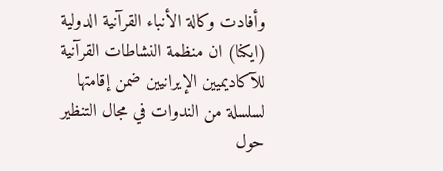وأفادت وكالة الأنباء القرآنية الدولية (ايكنا) ان منظمة النشاطات القرآنية للآكاديميين الإيرانيين ضمن إقامتها لسلسلة من الندوات في مجال التنظير حول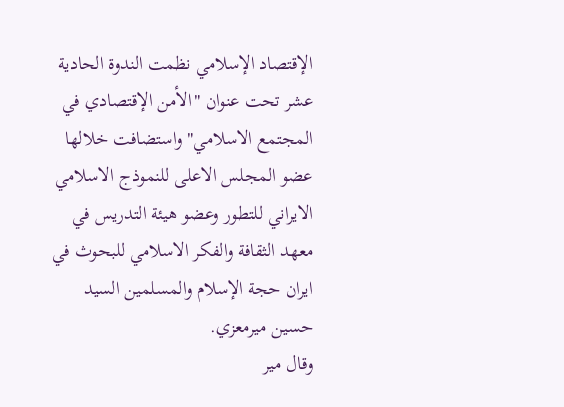الإقتصاد الإسلامي نظمت الندوة الحادية عشر تحت عنوان "الأمن الإقتصادي في المجتمع الاسلامي" واستضافت خلالها عضو المجلس الاعلى للنموذج الاسلامي الايراني للتطور وعضو هيئة التدريس في معهد الثقافة والفكر الاسلامي للبحوث في ايران حجة الإسلام والمسلمين السيد حسين ميرمعزي.
وقال مير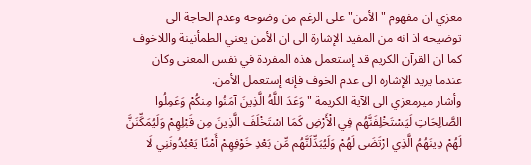معزي ان مفهوم "الأمن" على الرغم من وضوحه وعدم الحاجة الى توضيحه اذ انه من المفيد الإشارة الى ان الأمن يعني الطمأنينة واللاخوف كما ان القرآن الكريم قد إستعمل هذه المفردة في نفس المعنى وكان عندما يريد الإشاره الى عدم الخوف فإنه إستعمل الأمن.
وأشار ميرمعزي الى الآية الكريمة "وَعَدَ اللَّهُ الَّذِينَ آمَنُوا مِنكُمْ وَعَمِلُوا الصَّالِحَاتِ لَيَسْتَخْلِفَنَّهُم فِي الْأَرْضِ كَمَا اسْتَخْلَفَ الَّذِينَ مِن قَبْلِهِمْ وَلَيُمَكِّنَنَّ لَهُمْ دِينَهُمُ الَّذِي ارْتَضَى لَهُمْ وَلَيُبَدِّلَنَّهُم مِّن بَعْدِ خَوْفِهِمْ أَمْنًا يَعْبُدُونَنِي لَا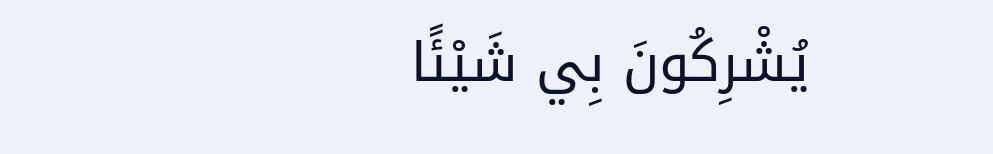يُشْرِكُونَ بِي شَيْئًا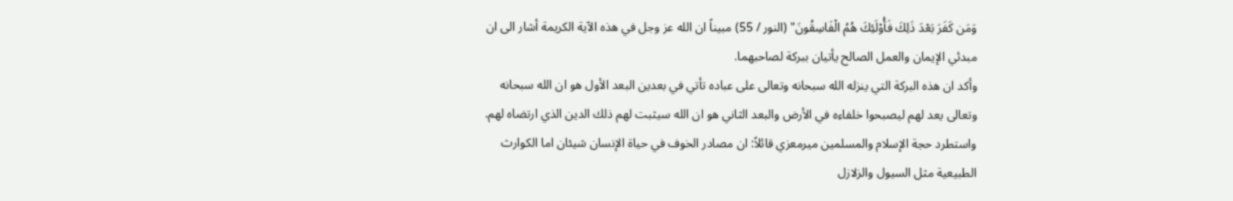وَمَن كَفَرَ بَعْدَ ذَلِكَ فَأُوْلَئِكَ هُمُ الْفَاسِقُونَ" (النور / 55) مبيناً ان الله عز وجل في هذه الآية الكريمة أشار الى ان مبدئي الإيمان والعمل الصالح يأتيان ببركة لصاحبهما.
وأكد ان هذه البركة التي ينزله الله سبحانه وتعالى على عباده تأتي في بعدين البعد الأول هو ان الله سبحانه وتعالى يعد لهم ليصبحوا خلفاءه في الأرض والبعد الثاني هو ان الله سيثبت لهم ذلك الدين الذي ارتضاه لهم.
واستطرد حجة الإسلام والمسلمين ميرمعزي قائلاً: ان مصادر الخوف في حياة الإنسان شيئان اما الكوارث الطبيعية مثل السيول والزلازل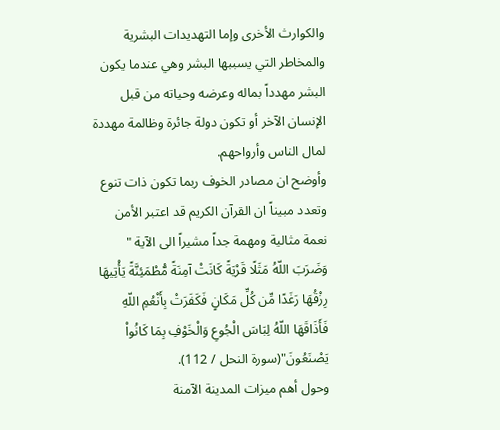والكوارث الأخرى وإما التهديدات البشرية والمخاطر التي يسببها البشر وهي عندما يكون البشر مهدداً بماله وعرضه وحياته من قبل الإنسان الآخر أو تكون دولة جائرة وظالمة مهددة لمال الناس وأرواحهم.
وأوضح ان مصادر الخوف ربما تكون ذات تنوع وتعدد مبيناً ان القرآن الكريم قد اعتبر الأمن نعمة مثالية ومهمة جداً مشيراً الى الآية " وَضَرَبَ اللّهُ مَثَلًا قَرْيَةً كَانَتْ آمِنَةً مُّطْمَئِنَّةً يَأْتِيهَا رِزْقُهَا رَغَدًا مِّن كُلِّ مَكَانٍ فَكَفَرَتْ بِأَنْعُمِ اللّهِ فَأَذَاقَهَا اللّهُ لِبَاسَ الْجُوعِ وَالْخَوْفِ بِمَا كَانُواْ يَصْنَعُونَ"(سورة النحل / 112).
وحول أهم ميزات المدينة الآمنة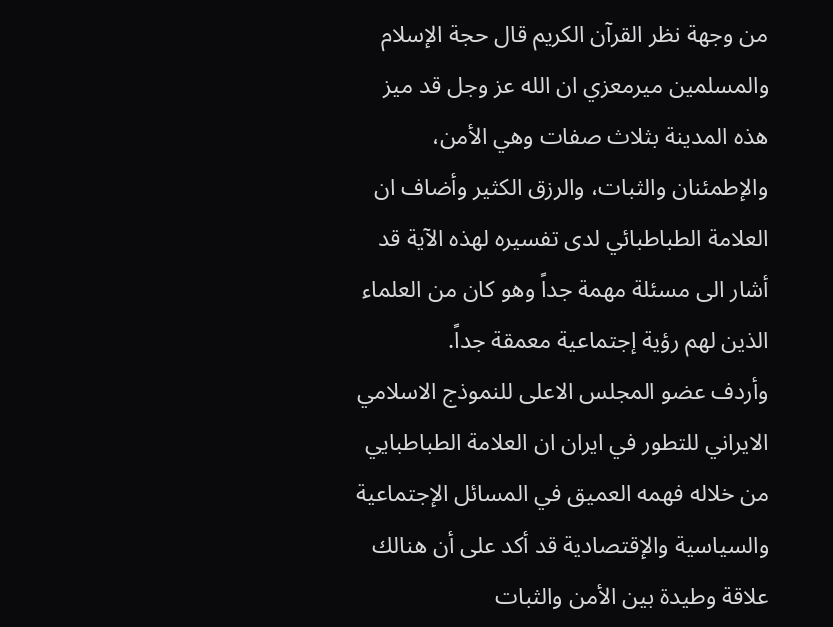من وجهة نظر القرآن الكريم قال حجة الإسلام والمسلمين ميرمعزي ان الله عز وجل قد ميز هذه المدينة بثلاث صفات وهي الأمن، والإطمئنان والثبات، والرزق الكثير وأضاف ان العلامة الطباطبائي لدى تفسيره لهذه الآية قد أشار الى مسئلة مهمة جداً وهو كان من العلماء الذين لهم رؤية إجتماعية معمقة جداً.
وأردف عضو المجلس الاعلى للنموذج الاسلامي الايراني للتطور في ايران ان العلامة الطباطبايي من خلاله فهمه العميق في المسائل الإجتماعية والسياسية والإقتصادية قد أكد على أن هنالك علاقة وطيدة بين الأمن والثبات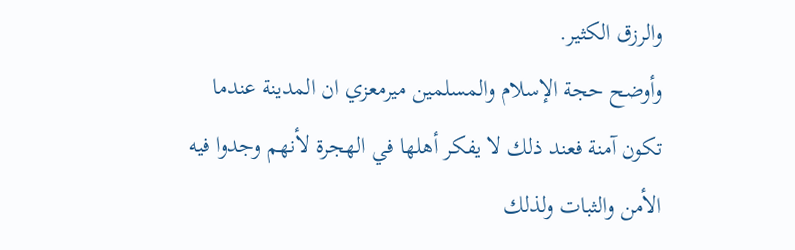والرزق الكثير.
وأوضح حجة الإسلام والمسلمين ميرمعزي ان المدينة عندما تكون آمنة فعند ذلك لا يفكر أهلها في الهجرة لأنهم وجدوا فيه الأمن والثبات ولذلك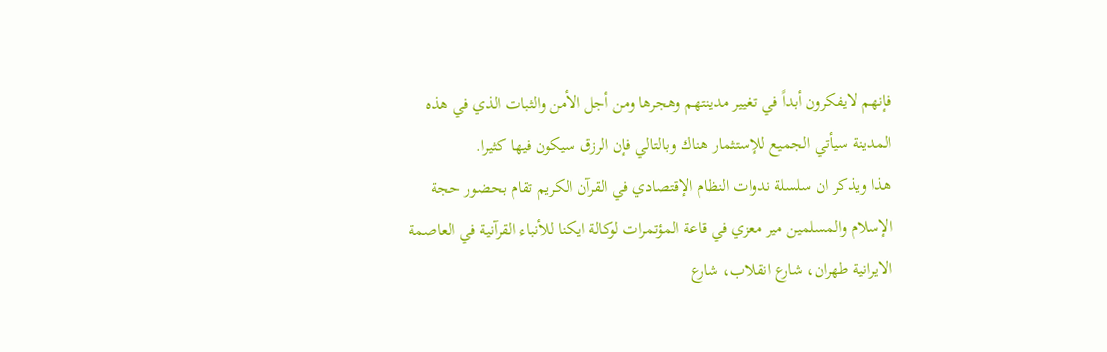فإنهم لايفكرون أبداً في تغيير مدينتهم وهجرها ومن أجل الأمن والثبات الذي في هذه المدينة سيأتي الجميع للإستثمار هناك وبالتالي فإن الرزق سيكون فيها كثيرا.
هذا ويذكر ان سلسلة ندوات النظام الإقتصادي في القرآن الكريم تقام بحضور حجة الإسلام والمسلمين مير معزي في قاعة المؤتمرات لوكالة ايكنا للأنباء القرآنية في العاصمة الايرانية طهران، شارع انقلاب، شارع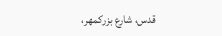قدس، شارع بزركمهر،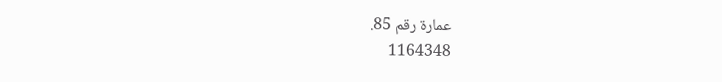عمارة رقم 85.
1164348